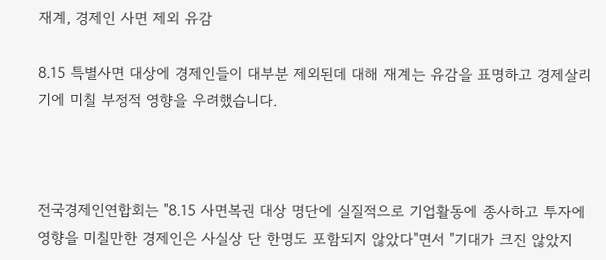재계, 경제인 사면 제외 유감

8.15 특별사면 대상에 경제인들이 대부분 제외된데 대해 재계는 유감을 표명하고 경제살리기에 미칠 부정적 영향을 우려했습니다.



전국경제인연합회는 "8.15 사면복권 대상 명단에 실질적으로 기업활동에 종사하고 투자에 영향을 미칠만한 경제인은 사실상 단 한명도 포함되지 않았다"면서 "기대가 크진 않았지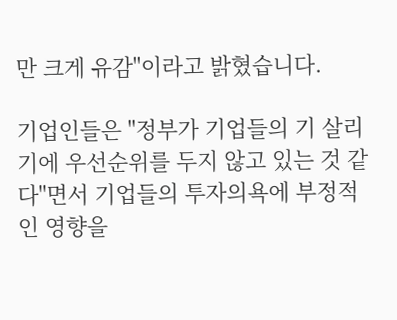만 크게 유감"이라고 밝혔습니다.

기업인들은 "정부가 기업들의 기 살리기에 우선순위를 두지 않고 있는 것 같다"면서 기업들의 투자의욕에 부정적인 영향을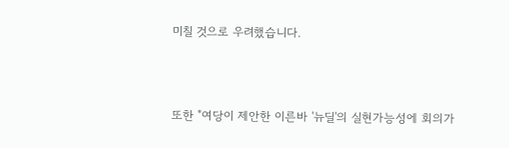미칠 것으로 우려했습니다.



또한 "여당이 제안한 이른바 '뉴딜'의 실현가능성에 회의가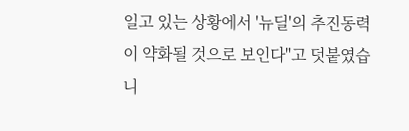일고 있는 상황에서 '뉴딜'의 추진동력이 약화될 것으로 보인다"고 덧붙였습니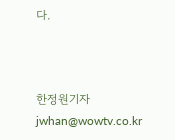다.



한정원기자 jwhan@wowtv.co.kr